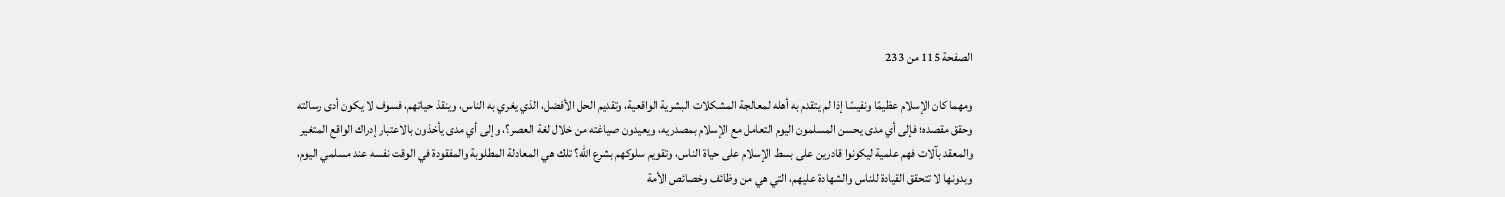الصفحة 115 من 233

ومهما كان الإسلام عظيمًا ونفيسًا إذا لم يتقدم به أهله لمعالجة المشكلات البشرية الواقعية، وتقديم الحل الأفضل، الذي يغري به الناس، وينقذ حياتهم، فسوف لا يكون أدى رسالته وحقق مقصده؛ فإلى أي مدى يحسن المسلمون اليوم التعامل مع الإسلام بمصدريه، ويعيدون صياغته من خلال لغة العصر؟، وإلى أي مدى يأخذون بالاعتبار إدراك الواقع المتغير والمعقد بآلات فهم علمية ليكونوا قادرين على بسط الإسلام على حياة الناس، وتقويم سلوكهم بشرع الله؟ تلك هي المعادلة المطلوبة والمفقودة في الوقت نفسه عند مسلمي اليوم، وبدونها لا تتحقق القيادة للناس والشهادة عليهم، التي هي من وظائف وخصائص الأمة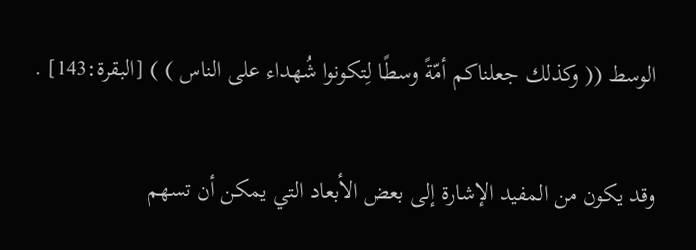الوسط (( وكذلك جعلناكم أمّةً وسطًا لِتكونوا شُهداء على الناس ) ) [البقرة:143] .

وقد يكون من المفيد الإشارة إلى بعض الأبعاد التي يمكن أن تسهم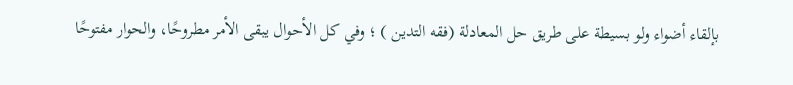بإلقاء أضواء ولو بسيطة على طريق حل المعادلة (فقه التدين ) ؛ وفي كل الأحوال يبقى الأمر مطروحًا، والحوار مفتوحًا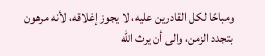ومباحًا لكل القادرين عليه، لا يجوز إغلاقه، لأنه مرهون بتجدد الزمن، والى أن يرث الله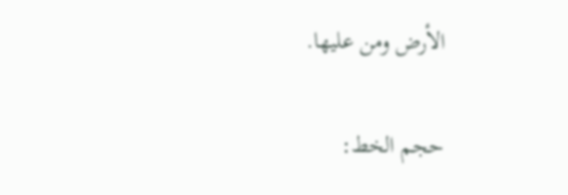الأرض ومن عليها.

حجم الخط: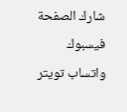شارك الصفحة
فيسبوك واتساب تويتر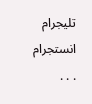تليجرام انستجرام
. . .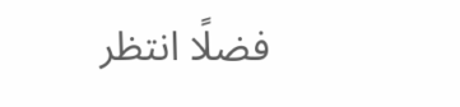فضلًا انتظر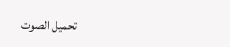تحميل الصوت